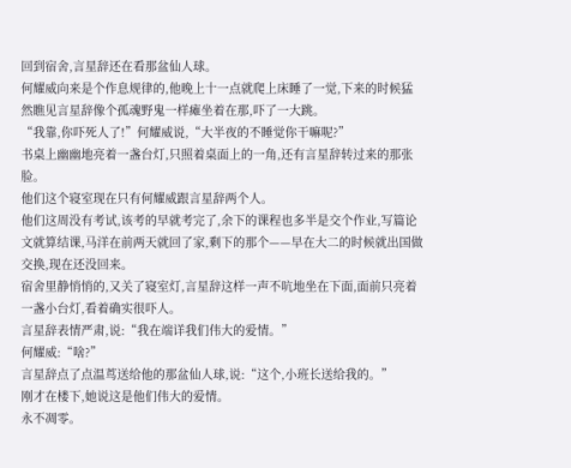回到宿舍,言星辞还在看那盆仙人球。
何耀威向来是个作息规律的,他晚上十一点就爬上床睡了一觉,下来的时候猛然瞧见言星辞像个孤魂野鬼一样瘫坐着在那,吓了一大跳。
“我靠,你吓死人了!”何耀威说,“大半夜的不睡觉你干嘛呢?”
书桌上幽幽地亮着一盏台灯,只照着桌面上的一角,还有言星辞转过来的那张脸。
他们这个寝室现在只有何耀威跟言星辞两个人。
他们这周没有考试,该考的早就考完了,余下的课程也多半是交个作业,写篇论文就算结课,马洋在前两天就回了家,剩下的那个——早在大二的时候就出国做交换,现在还没回来。
宿舍里静悄悄的,又关了寝室灯,言星辞这样一声不吭地坐在下面,面前只亮着一盏小台灯,看着确实很吓人。
言星辞表情严肃,说:“我在端详我们伟大的爱情。”
何耀威:“啥?”
言星辞点了点温茑送给他的那盆仙人球,说:“这个,小班长送给我的。”
刚才在楼下,她说这是他们伟大的爱情。
永不凋零。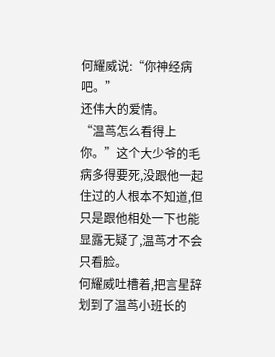何耀威说:“你神经病吧。”
还伟大的爱情。
“温茑怎么看得上你。”这个大少爷的毛病多得要死,没跟他一起住过的人根本不知道,但只是跟他相处一下也能显露无疑了,温茑才不会只看脸。
何耀威吐槽着,把言星辞划到了温茑小班长的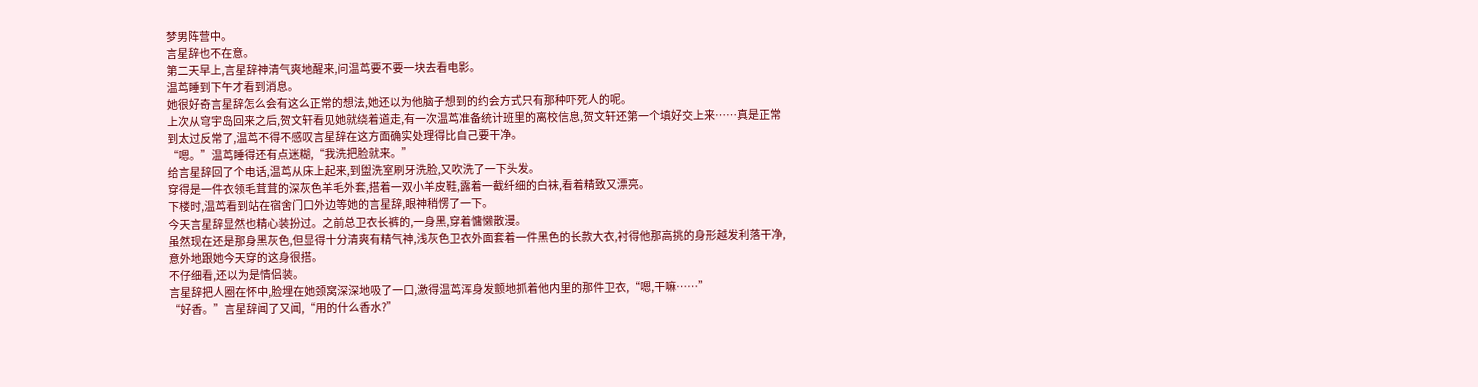梦男阵营中。
言星辞也不在意。
第二天早上,言星辞神清气爽地醒来,问温茑要不要一块去看电影。
温茑睡到下午才看到消息。
她很好奇言星辞怎么会有这么正常的想法,她还以为他脑子想到的约会方式只有那种吓死人的呢。
上次从穹宇岛回来之后,贺文轩看见她就绕着道走,有一次温茑准备统计班里的离校信息,贺文轩还第一个填好交上来……真是正常到太过反常了,温茑不得不感叹言星辞在这方面确实处理得比自己要干净。
“嗯。”温茑睡得还有点迷糊,“我洗把脸就来。”
给言星辞回了个电话,温茑从床上起来,到盥洗室刷牙洗脸,又吹洗了一下头发。
穿得是一件衣领毛茸茸的深灰色羊毛外套,搭着一双小羊皮鞋,露着一截纤细的白袜,看着精致又漂亮。
下楼时,温茑看到站在宿舍门口外边等她的言星辞,眼神稍愣了一下。
今天言星辞显然也精心装扮过。之前总卫衣长裤的,一身黑,穿着慵懒散漫。
虽然现在还是那身黑灰色,但显得十分清爽有精气神,浅灰色卫衣外面套着一件黑色的长款大衣,衬得他那高挑的身形越发利落干净,意外地跟她今天穿的这身很搭。
不仔细看,还以为是情侣装。
言星辞把人圈在怀中,脸埋在她颈窝深深地吸了一口,激得温茑浑身发颤地抓着他内里的那件卫衣,“嗯,干嘛……”
“好香。”言星辞闻了又闻,“用的什么香水?”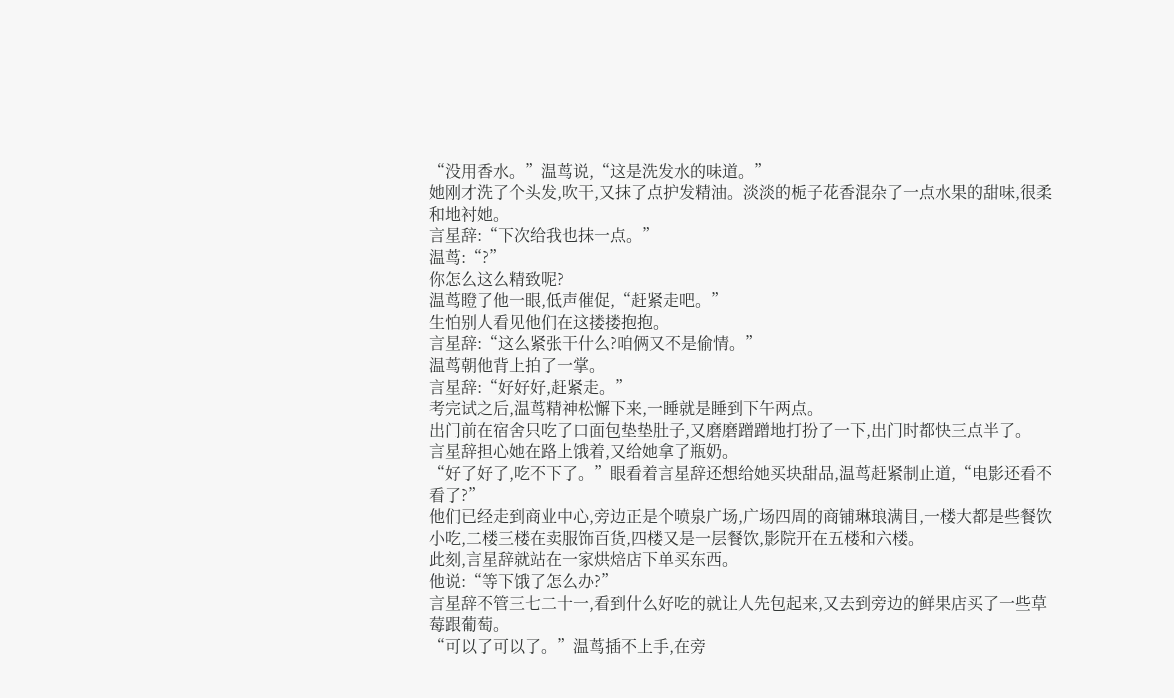“没用香水。”温茑说,“这是洗发水的味道。”
她刚才洗了个头发,吹干,又抹了点护发精油。淡淡的栀子花香混杂了一点水果的甜味,很柔和地衬她。
言星辞:“下次给我也抹一点。”
温茑:“?”
你怎么这么精致呢?
温茑瞪了他一眼,低声催促,“赶紧走吧。”
生怕别人看见他们在这搂搂抱抱。
言星辞:“这么紧张干什么?咱俩又不是偷情。”
温茑朝他背上拍了一掌。
言星辞:“好好好,赶紧走。”
考完试之后,温茑精神松懈下来,一睡就是睡到下午两点。
出门前在宿舍只吃了口面包垫垫肚子,又磨磨蹭蹭地打扮了一下,出门时都快三点半了。
言星辞担心她在路上饿着,又给她拿了瓶奶。
“好了好了,吃不下了。”眼看着言星辞还想给她买块甜品,温茑赶紧制止道,“电影还看不看了?”
他们已经走到商业中心,旁边正是个喷泉广场,广场四周的商铺琳琅满目,一楼大都是些餐饮小吃,二楼三楼在卖服饰百货,四楼又是一层餐饮,影院开在五楼和六楼。
此刻,言星辞就站在一家烘焙店下单买东西。
他说:“等下饿了怎么办?”
言星辞不管三七二十一,看到什么好吃的就让人先包起来,又去到旁边的鲜果店买了一些草莓跟葡萄。
“可以了可以了。”温茑插不上手,在旁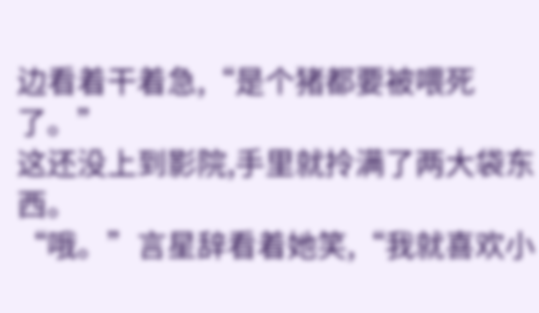边看着干着急,“是个猪都要被喂死了。”
这还没上到影院,手里就拎满了两大袋东西。
“哦。”言星辞看着她笑,“我就喜欢小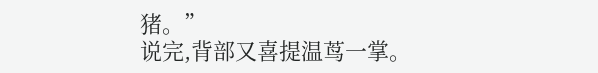猪。”
说完,背部又喜提温茑一掌。